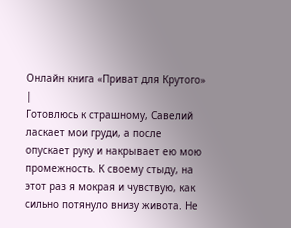Онлайн книга «Приват для Крутого»
|
Готовлюсь к страшному, Савелий ласкает мои груди, а после опускает руку и накрывает ею мою промежность. К своему стыду, на этот раз я мокрая и чувствую, как сильно потянуло внизу живота. Не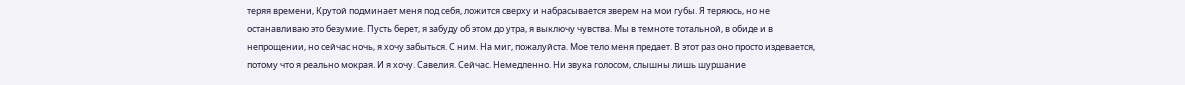теряя времени, Крутой подминает меня под себя, ложится сверху и набрасывается зверем на мои губы. Я теряюсь, но не останавливаю это безумие. Пусть берет, я забуду об этом до утра, я выключу чувства. Мы в темноте тотальной, в обиде и в непрощении, но сейчас ночь, я хочу забыться. С ним. На миг, пожалуйста. Мое тело меня предает. В этот раз оно просто издевается, потому что я реально мокрая. И я хочу. Савелия. Сейчас. Немедленно. Ни звука голосом, слышны лишь шуршание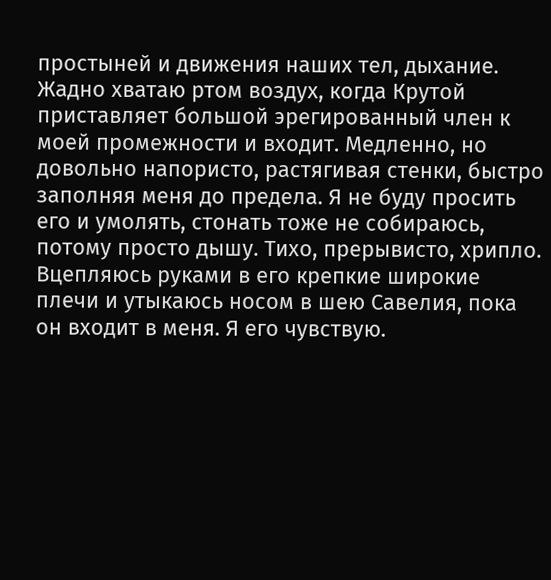простыней и движения наших тел, дыхание. Жадно хватаю ртом воздух, когда Крутой приставляет большой эрегированный член к моей промежности и входит. Медленно, но довольно напористо, растягивая стенки, быстро заполняя меня до предела. Я не буду просить его и умолять, стонать тоже не собираюсь, потому просто дышу. Тихо, прерывисто, хрипло. Вцепляюсь руками в его крепкие широкие плечи и утыкаюсь носом в шею Савелия, пока он входит в меня. Я его чувствую.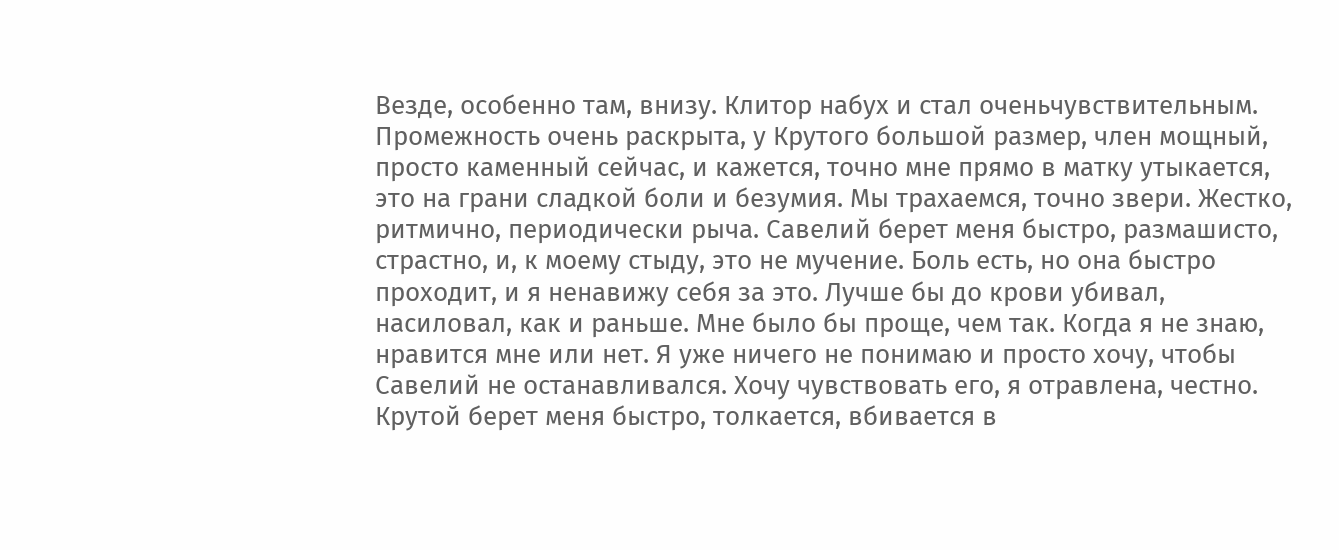Везде, особенно там, внизу. Клитор набух и стал оченьчувствительным. Промежность очень раскрыта, у Крутого большой размер, член мощный, просто каменный сейчас, и кажется, точно мне прямо в матку утыкается, это на грани сладкой боли и безумия. Мы трахаемся, точно звери. Жестко, ритмично, периодически рыча. Савелий берет меня быстро, размашисто, страстно, и, к моему стыду, это не мучение. Боль есть, но она быстро проходит, и я ненавижу себя за это. Лучше бы до крови убивал, насиловал, как и раньше. Мне было бы проще, чем так. Когда я не знаю, нравится мне или нет. Я уже ничего не понимаю и просто хочу, чтобы Савелий не останавливался. Хочу чувствовать его, я отравлена, честно. Крутой берет меня быстро, толкается, вбивается в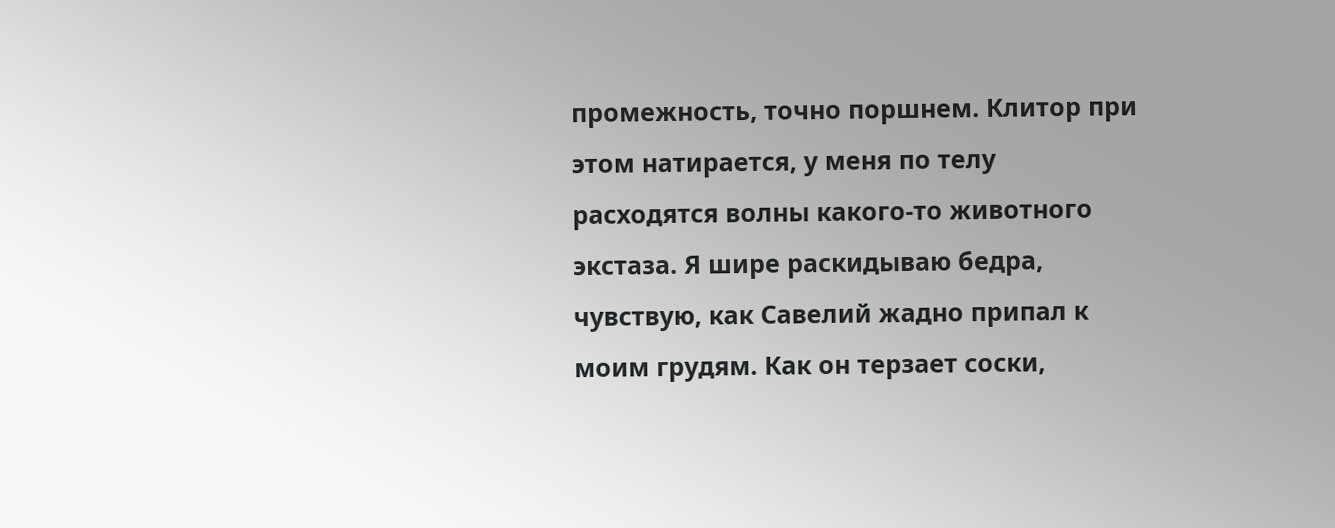промежность, точно поршнем. Клитор при этом натирается, у меня по телу расходятся волны какого-то животного экстаза. Я шире раскидываю бедра, чувствую, как Савелий жадно припал к моим грудям. Как он терзает соски,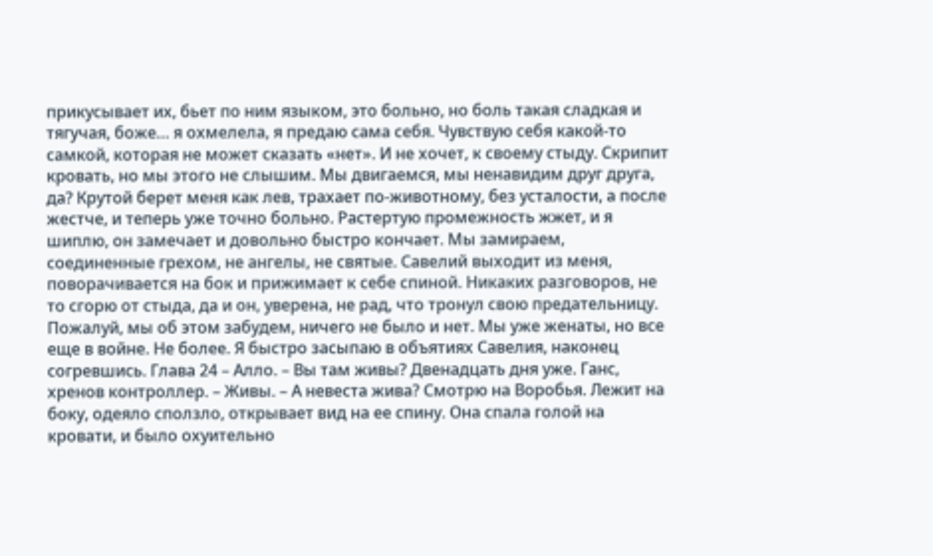прикусывает их, бьет по ним языком, это больно, но боль такая сладкая и тягучая, боже… я охмелела, я предаю сама себя. Чувствую себя какой-то самкой, которая не может сказать «нет». И не хочет, к своему стыду. Скрипит кровать, но мы этого не слышим. Мы двигаемся, мы ненавидим друг друга, да? Крутой берет меня как лев, трахает по-животному, без усталости, а после жестче, и теперь уже точно больно. Растертую промежность жжет, и я шиплю, он замечает и довольно быстро кончает. Мы замираем, соединенные грехом, не ангелы, не святые. Савелий выходит из меня, поворачивается на бок и прижимает к себе спиной. Никаких разговоров, не то сгорю от стыда, да и он, уверена, не рад, что тронул свою предательницу. Пожалуй, мы об этом забудем, ничего не было и нет. Мы уже женаты, но все еще в войне. Не более. Я быстро засыпаю в объятиях Савелия, наконец согревшись. Глава 24 – Алло. – Вы там живы? Двенадцать дня уже. Ганс, хренов контроллер. – Живы. – А невеста жива? Смотрю на Воробья. Лежит на боку, одеяло сползло, открывает вид на ее спину. Она спала голой на кровати, и было охуительно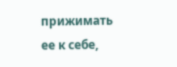прижимать ее к себе,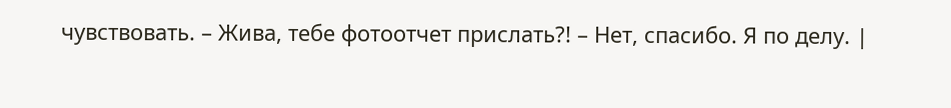чувствовать. – Жива, тебе фотоотчет прислать?! – Нет, спасибо. Я по делу. |